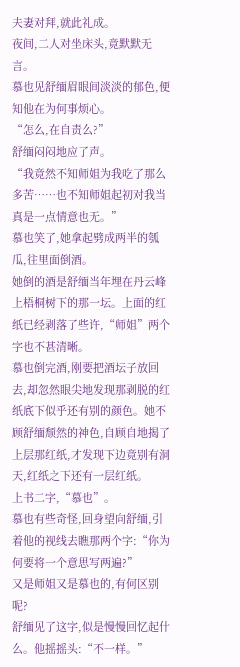夫妻对拜,就此礼成。
夜间,二人对坐床头,竟默默无言。
慕也见舒缅眉眼间淡淡的郁色,便知他在为何事烦心。
“怎么,在自责么?”
舒缅闷闷地应了声。
“我竟然不知师姐为我吃了那么多苦……也不知师姐起初对我当真是一点情意也无。”
慕也笑了,她拿起劈成两半的瓠瓜,往里面倒酒。
她倒的酒是舒缅当年埋在丹云峰上梧桐树下的那一坛。上面的红纸已经剥落了些许,“师姐”两个字也不甚清晰。
慕也倒完酒,刚要把酒坛子放回去,却忽然眼尖地发现那剥脱的红纸底下似乎还有别的颜色。她不顾舒缅颓然的神色,自顾自地揭了上层那红纸,才发现下边竟别有洞天,红纸之下还有一层红纸。
上书二字,“慕也”。
慕也有些奇怪,回身望向舒缅,引着他的视线去瞧那两个字:“你为何要将一个意思写两遍?”
又是师姐又是慕也的,有何区别呢?
舒缅见了这字,似是慢慢回忆起什么。他摇摇头:“不一样。”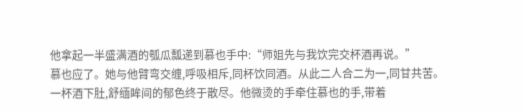他拿起一半盛满酒的瓠瓜瓢递到慕也手中:“师姐先与我饮完交杯酒再说。”
慕也应了。她与他臂弯交缠,呼吸相斥,同杯饮同酒。从此二人合二为一,同甘共苦。
一杯酒下肚,舒缅眸间的郁色终于散尽。他微烫的手牵住慕也的手,带着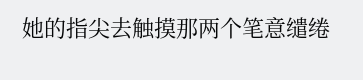她的指尖去触摸那两个笔意缱绻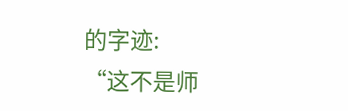的字迹:
“这不是师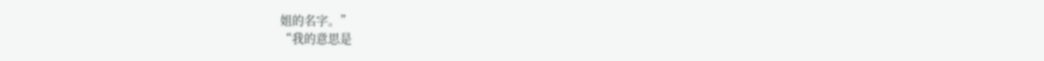姐的名字。”
“我的意思是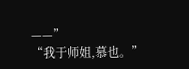——”
“我于师姐,慕也。”